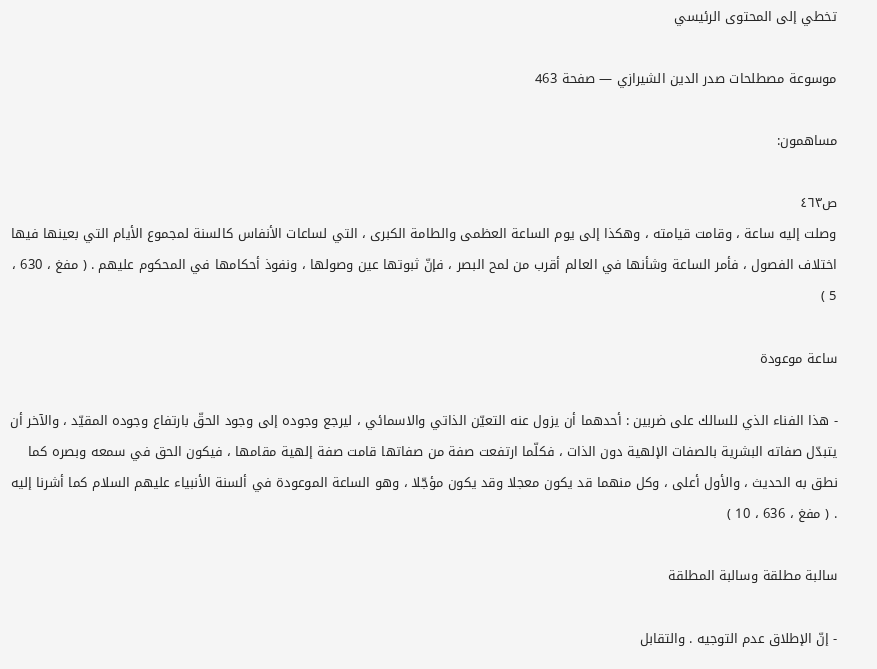تخطي إلى المحتوى الرئيسي

موسوعة مصطلحات صدر الدين الشيرازي — صفحة 463

مساهمون:

ص٤٦٣
وصلت إليه ساعة ، وقامت قيامته ، وهكذا إلى يوم الساعة العظمى والطامة الكبرى ، التي لساعات الأنفاس كالسنة لمجموع الأيام التي بعينها فيها اختلاف الفصول ، فأمر الساعة وشأنها في العالم أقرب من لمح البصر ، فإنّ ثبوتها عين وصولها ، ونفوذ أحكامها في المحكوم عليهم . ( مفغ ، 630 ، 5 )

ساعة موعودة

- هذا الفناء الذي للسالك على ضربين : أحدهما أن يزول عنه التعيّن الذاتي والاسمائي ، ليرجع وجوده إلى وجود الحقّ بارتفاع وجوده المقيّد ، والآخر أن يتبدّل صفاته البشرية بالصفات الإلهية دون الذات ، فكلّما ارتفعت صفة من صفاتها قامت صفة إلهية مقامها ، فيكون الحق في سمعه وبصره كما نطق به الحديث ، والأول أعلى ، وكل منهما قد يكون معجلا وقد يكون مؤجّلا ، وهو الساعة الموعودة في ألسنة الأنبياء عليهم السلام كما أشرنا إليه . ( مفغ ، 636 ، 10 )

سالبة مطلقة وسالبة المطلقة

- إنّ الإطلاق عدم التوجيه . والتقابل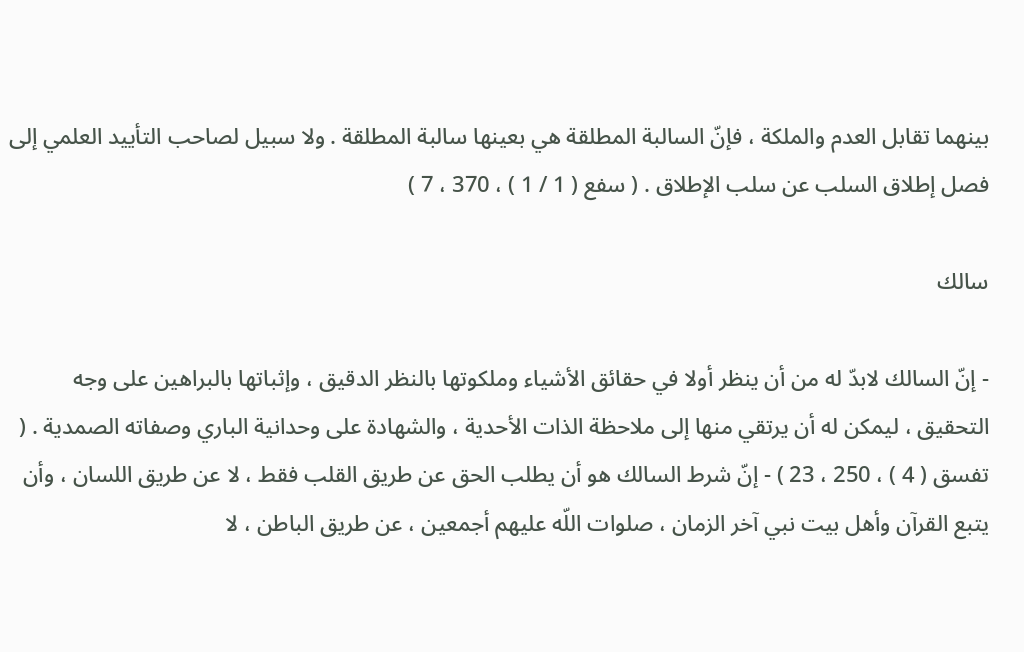بينهما تقابل العدم والملكة ، فإنّ السالبة المطلقة هي بعينها سالبة المطلقة . ولا سبيل لصاحب التأييد العلمي إلى فصل إطلاق السلب عن سلب الإطلاق . ( سفع ( 1 / 1 ) ، 370 ، 7 )

سالك

- إنّ السالك لابدّ له من أن ينظر أولا في حقائق الأشياء وملكوتها بالنظر الدقيق ، وإثباتها بالبراهين على وجه التحقيق ، ليمكن له أن يرتقي منها إلى ملاحظة الذات الأحدية ، والشهادة على وحدانية الباري وصفاته الصمدية . ( تفسق ( 4 ) ، 250 ، 23 ) - إنّ شرط السالك هو أن يطلب الحق عن طريق القلب فقط ، لا عن طريق اللسان ، وأن يتبع القرآن وأهل بيت نبي آخر الزمان ، صلوات اللّه عليهم أجمعين ، عن طريق الباطن ، لا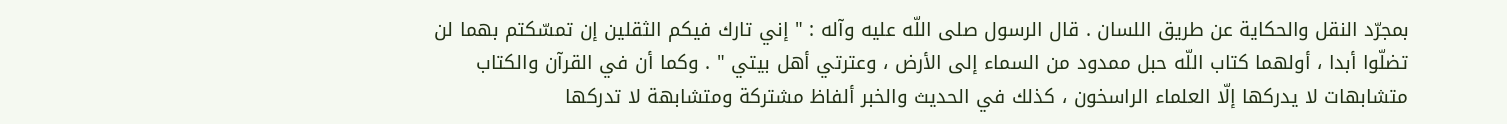بمجرّد النقل والحكاية عن طريق اللسان . قال الرسول صلى اللّه عليه وآله : " إني تارك فيكم الثقلين إن تمسّكتم بهما لن تضلّوا أبدا ، أولهما كتاب اللّه حبل ممدود من السماء إلى الأرض ، وعترتي أهل بيتي " . وكما أن في القرآن والكتاب متشابهات لا يدركها إلّا العلماء الراسخون ، كذلك في الحديث والخبر ألفاظ مشتركة ومتشابهة لا تدركها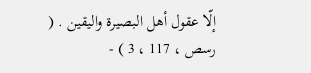إلّا عقول أهل البصيرة واليقين . ( رسص ، 117 ، 3 ) -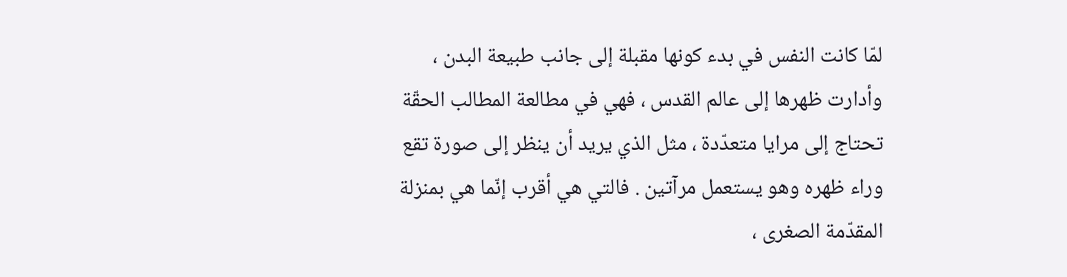لمّا كانت النفس في بدء كونها مقبلة إلى جانب طبيعة البدن ، وأدارت ظهرها إلى عالم القدس ، فهي في مطالعة المطالب الحقّة تحتاج إلى مرايا متعدّدة ، مثل الذي يريد أن ينظر إلى صورة تقع وراء ظهره وهو يستعمل مرآتين . فالتي هي أقرب إنّما هي بمنزلة المقدّمة الصغرى ،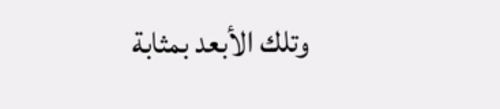وتلك الأبعد بمثابة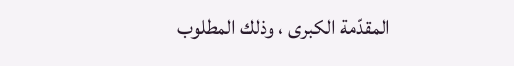المقدّمة الكبرى ، وذلك المطلوب